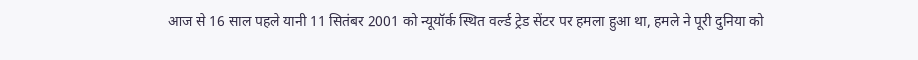आज से 16 साल पहले यानी 11 सितंबर 2001 को न्यूयॉर्क स्थित वर्ल्ड ट्रेड सेंटर पर हमला हुआ था, हमले ने पूरी दुनिया को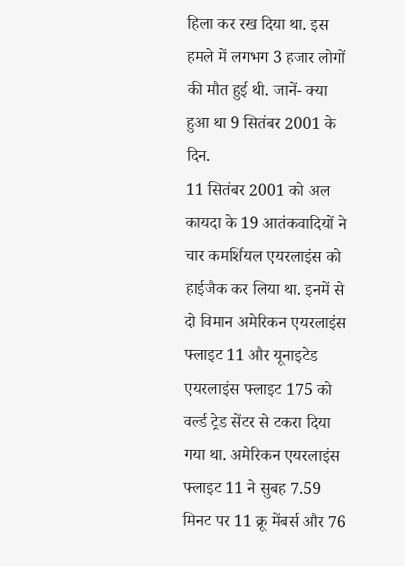हिला कर रख दिया था. इस हमले में लगभग 3 हजार लोगों की मौत हुई थी. जानें- क्या हुआ था 9 सितंबर 2001 के दिन.
11 सितंबर 2001 को अल कायदा के 19 आतंकवादियों ने चार कमर्शियल एयरलाइंस को हाईजैक कर लिया था. इनमें से दो विमान अमेरिकन एयरलाइंस फ्लाइट 11 और यूनाइटेड एयरलाइंस फ्लाइट 175 को वर्ल्ड ट्रेड सेंटर से टकरा दिया गया था. अमेरिकन एयरलाइंस फ्लाइट 11 ने सुबह 7.59 मिनट पर 11 क्रू मेंबर्स और 76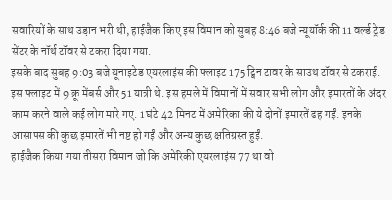सवारियों के साथ उड़ान भरी थी, हाईजैक किए इस विमान को सुबह 8:46 बजे न्यूयॉर्क की 11 वर्ल्ड ट्रेड सेंटर के नॉर्थ टॉवर से टकरा दिया गया.
इसके बाद सुबह 9:03 बजे यूनाइटेड एयरलाइंस की फ्लाइट 175 ट्विन टावर के साउथ टॉवर से टकराई. इस फ्लाइट में 9 क्रू मेंबर्स और 51 यात्री थे. इस हमले में विमानों में सवार सभी लोग और इमारतों के अंदर काम करने वाले कई लोग मारे गए. 1 घंटे 42 मिनट में अमेरिका की ये दोनों इमारतें ढह गईं. इनके आसापस की कुछ इमारतें भी नष्ट हो गईं और अन्य कुछ क्षतिग्रस्त हुईं.
हाईजैक किया गया तीसरा विमान जो कि अमेरिकी एयरलाइंस 77 था वो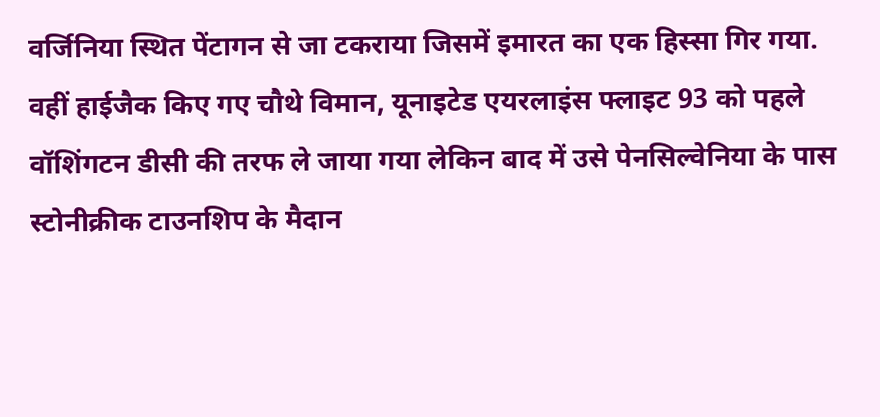वर्जिनिया स्थित पेंटागन से जा टकराया जिसमें इमारत का एक हिस्सा गिर गया.
वहीं हाईजैक किए गए चौथे विमान, यूनाइटेड एयरलाइंस फ्लाइट 93 को पहले वॉशिंगटन डीसी की तरफ ले जाया गया लेकिन बाद में उसे पेनसिल्वेनिया के पास स्टोनीक्रीक टाउनशिप के मैदान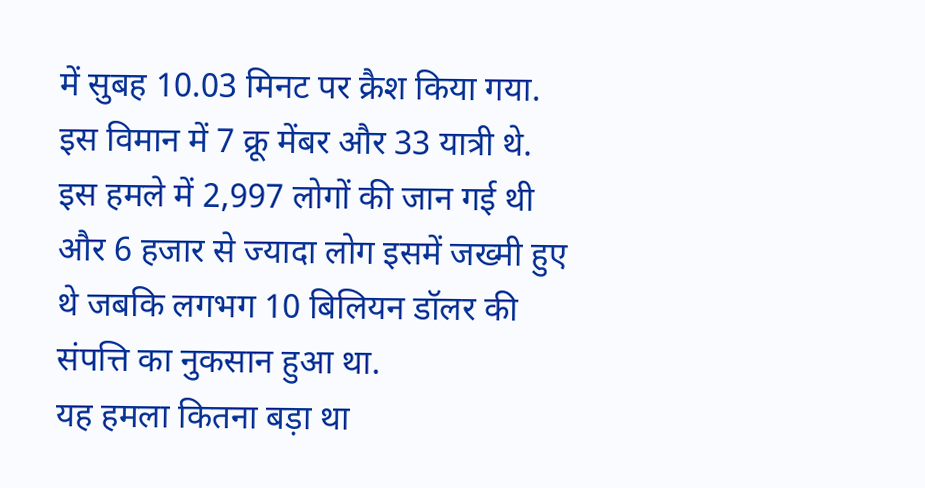में सुबह 10.03 मिनट पर क्रैश किया गया. इस विमान में 7 क्रू मेंबर और 33 यात्री थे.
इस हमले में 2,997 लोगों की जान गई थी और 6 हजार से ज्यादा लोग इसमें जख्मी हुए थे जबकि लगभग 10 बिलियन डॉलर की संपत्ति का नुकसान हुआ था.
यह हमला कितना बड़ा था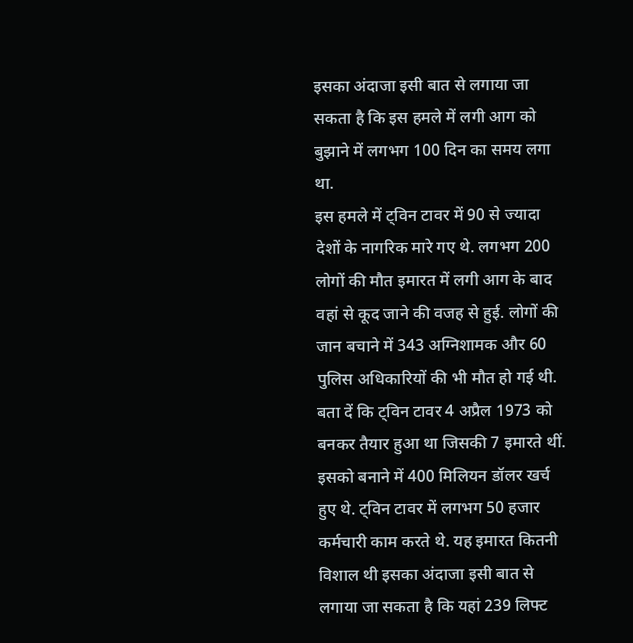इसका अंदाजा इसी बात से लगाया जा सकता है कि इस हमले में लगी आग को बुझाने में लगभग 100 दिन का समय लगा था.
इस हमले में ट्विन टावर में 90 से ज्यादा देशों के नागरिक मारे गए थे. लगभग 200 लोगों की मौत इमारत में लगी आग के बाद वहां से कूद जाने की वजह से हुई. लोगों की जान बचाने में 343 अग्निशामक और 60 पुलिस अधिकारियों की भी मौत हो गई थी.
बता दें कि ट्विन टावर 4 अप्रैल 1973 को बनकर तैयार हुआ था जिसकी 7 इमारते थीं. इसको बनाने में 400 मिलियन डॉलर खर्च हुए थे. ट्विन टावर में लगभग 50 हजार कर्मचारी काम करते थे. यह इमारत कितनी विशाल थी इसका अंदाजा इसी बात से लगाया जा सकता है कि यहां 239 लिफ्ट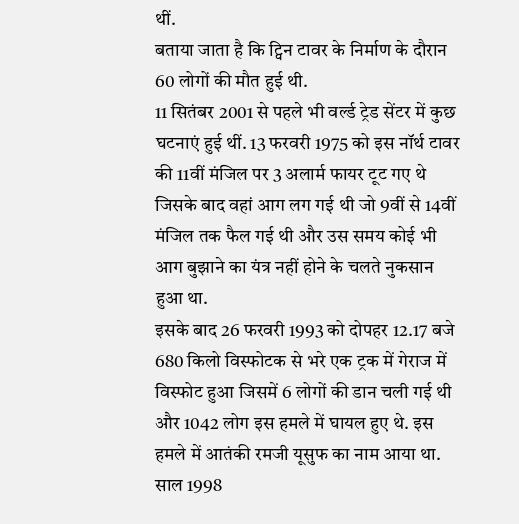थीं.
बताया जाता है कि ट्विन टावर के निर्माण के दौरान 60 लोगों की मौत हुई थी.
11 सितंबर 2001 से पहले भी वर्ल्ड ट्रेड सेंटर में कुछ घटनाएं हुई थीं. 13 फरवरी 1975 को इस नॉर्थ टावर की 11वीं मंजिल पर 3 अलार्म फायर टूट गए थे जिसके बाद वहां आग लग गई थी जो 9वीं से 14वीं मंजिल तक फैल गई थी और उस समय कोई भी आग बुझाने का यंत्र नहीं होने के चलते नुकसान हुआ था.
इसके बाद 26 फरवरी 1993 को दोपहर 12.17 बजे 680 किलो विस्फोटक से भरे एक ट्रक में गेराज में विस्फोट हुआ जिसमें 6 लोगों की डान चली गई थी और 1042 लोग इस हमले में घायल हुए थे. इस हमले में आतंकी रमजी यूसुफ का नाम आया था.
साल 1998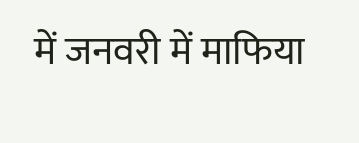में जनवरी में माफिया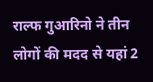राल्फ गुआरिनो ने तीन लोगों की मदद से यहां 2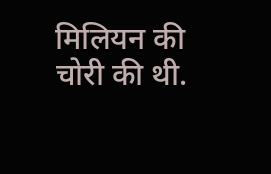मिलियन की चोरी की थी.